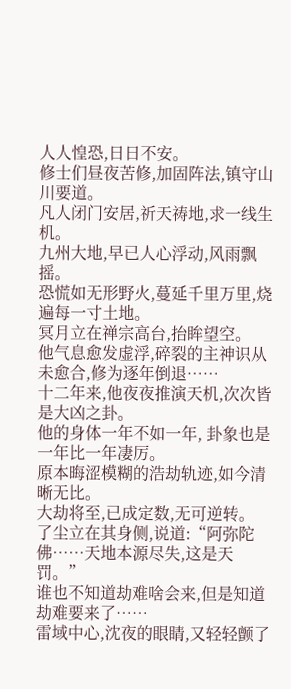人人惶恐,日日不安。
修士们昼夜苦修,加固阵法,镇守山川要道。
凡人闭门安居,祈天祷地,求一线生机。
九州大地,早已人心浮动,风雨飘摇。
恐慌如无形野火,蔓延千里万里,烧遍每一寸土地。
冥月立在禅宗高台,抬眸望空。
他气息愈发虚浮,碎裂的主神识从未愈合,修为逐年倒退……
十二年来,他夜夜推演天机,次次皆是大凶之卦。
他的身体一年不如一年, 卦象也是一年比一年凄厉。
原本晦涩模糊的浩劫轨迹,如今清晰无比。
大劫将至,已成定数,无可逆转。
了尘立在其身侧,说道:“阿弥陀佛……天地本源尽失,这是天罚。”
谁也不知道劫难啥会来,但是知道劫难要来了……
雷域中心,沈夜的眼睛,又轻轻颤了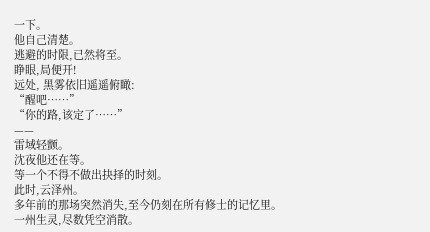一下。
他自己清楚。
逃避的时限,已然将至。
睁眼,局便开!
远处, 黑雾依旧遥遥俯瞰:
“醒吧……”
“你的路,该定了……”
——
雷域轻颤。
沈夜他还在等。
等一个不得不做出抉择的时刻。
此时,云泽州。
多年前的那场突然消失,至今仍刻在所有修士的记忆里。
一州生灵,尽数凭空消散。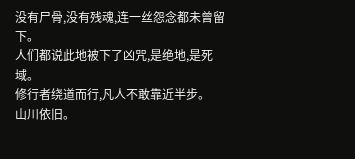没有尸骨,没有残魂,连一丝怨念都未曾留下。
人们都说此地被下了凶咒,是绝地,是死域。
修行者绕道而行,凡人不敢靠近半步。
山川依旧。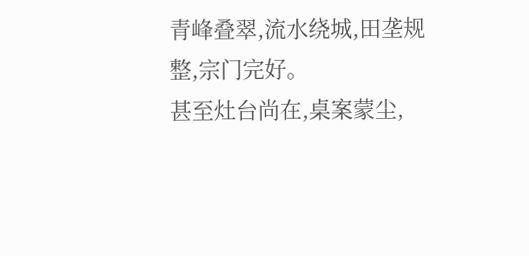青峰叠翠,流水绕城,田垄规整,宗门完好。
甚至灶台尚在,桌案蒙尘,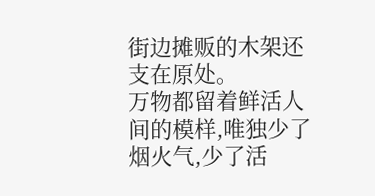街边摊贩的木架还支在原处。
万物都留着鲜活人间的模样,唯独少了烟火气,少了活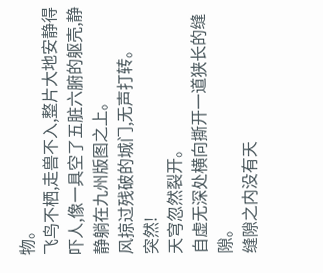物。
飞鸟不栖,走兽不入,整片大地安静得吓人,像一具空了五脏六腑的躯壳,静静躺在九州版图之上。
风掠过残破的城门,无声打转。
突然!
天穹忽然裂开。
自虚无深处横向撕开一道狭长的缝隙。
缝隙之内没有天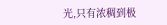光,只有浓稠到极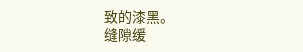致的漆黑。
缝隙缓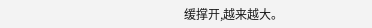缓撑开,越来越大。